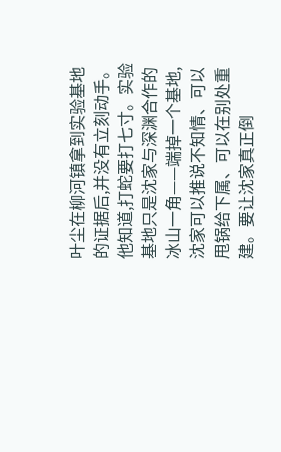叶尘在柳河镇拿到实验基地的证据后,并没有立刻动手。
他知道,打蛇要打七寸。实验基地只是沈家与深渊合作的冰山一角——端掉一个基地,沈家可以推说不知情、可以甩锅给下属、可以在别处重建。要让沈家真正倒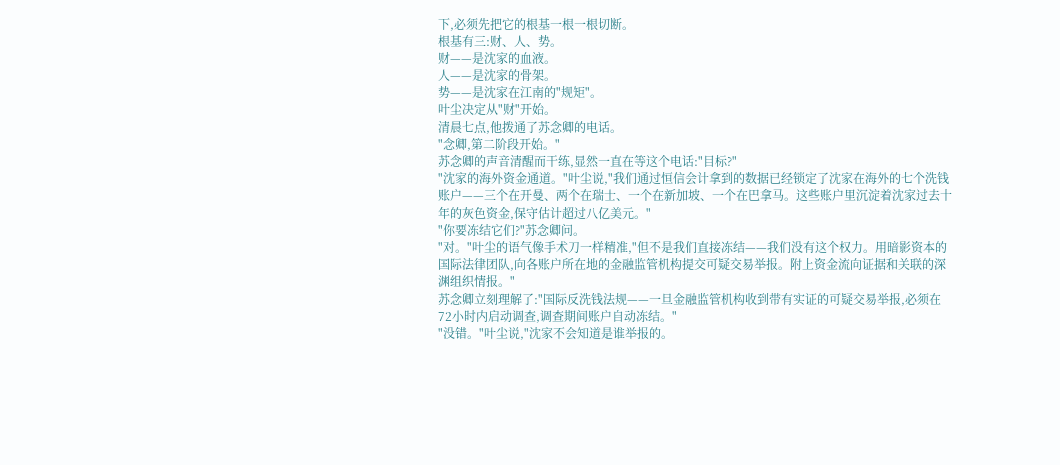下,必须先把它的根基一根一根切断。
根基有三:财、人、势。
财——是沈家的血液。
人——是沈家的骨架。
势——是沈家在江南的"规矩"。
叶尘决定从"财"开始。
清晨七点,他拨通了苏念卿的电话。
"念卿,第二阶段开始。"
苏念卿的声音清醒而干练,显然一直在等这个电话:"目标?"
"沈家的海外资金通道。"叶尘说,"我们通过恒信会计拿到的数据已经锁定了沈家在海外的七个洗钱账户——三个在开曼、两个在瑞士、一个在新加坡、一个在巴拿马。这些账户里沉淀着沈家过去十年的灰色资金,保守估计超过八亿美元。"
"你要冻结它们?"苏念卿问。
"对。"叶尘的语气像手术刀一样精准,"但不是我们直接冻结——我们没有这个权力。用暗影资本的国际法律团队,向各账户所在地的金融监管机构提交可疑交易举报。附上资金流向证据和关联的深渊组织情报。"
苏念卿立刻理解了:"国际反洗钱法规——一旦金融监管机构收到带有实证的可疑交易举报,必须在72小时内启动调查,调查期间账户自动冻结。"
"没错。"叶尘说,"沈家不会知道是谁举报的。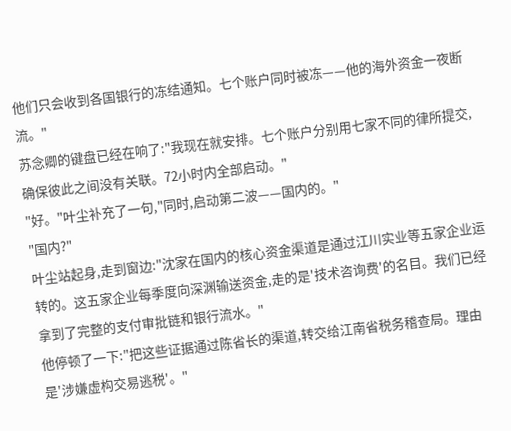他们只会收到各国银行的冻结通知。七个账户同时被冻——他的海外资金一夜断流。"
苏念卿的键盘已经在响了:"我现在就安排。七个账户分别用七家不同的律所提交,确保彼此之间没有关联。72小时内全部启动。"
"好。"叶尘补充了一句,"同时,启动第二波——国内的。"
"国内?"
叶尘站起身,走到窗边:"沈家在国内的核心资金渠道是通过江川实业等五家企业运转的。这五家企业每季度向深渊输送资金,走的是'技术咨询费'的名目。我们已经拿到了完整的支付审批链和银行流水。"
他停顿了一下:"把这些证据通过陈省长的渠道,转交给江南省税务稽查局。理由是'涉嫌虚构交易逃税'。"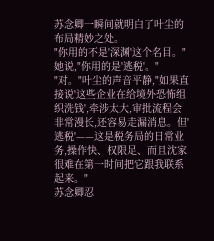苏念卿一瞬间就明白了叶尘的布局精妙之处。
"你用的不是'深渊'这个名目。"她说,"你用的是'逃税'。"
"对。"叶尘的声音平静,"如果直接说'这些企业在给境外恐怖组织洗钱',牵涉太大,审批流程会非常漫长,还容易走漏消息。但'逃税'——这是税务局的日常业务,操作快、权限足、而且沈家很难在第一时间把它跟我联系起来。"
苏念卿忍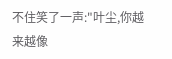不住笑了一声:"叶尘,你越来越像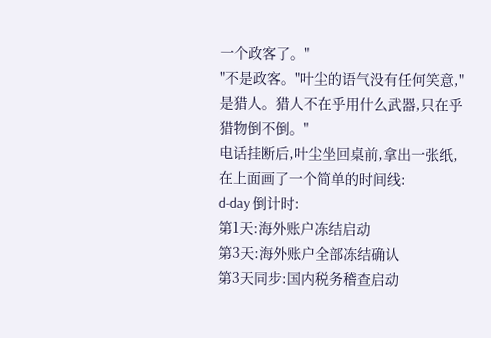一个政客了。"
"不是政客。"叶尘的语气没有任何笑意,"是猎人。猎人不在乎用什么武器,只在乎猎物倒不倒。"
电话挂断后,叶尘坐回桌前,拿出一张纸,在上面画了一个简单的时间线:
d-day 倒计时:
第1天:海外账户冻结启动
第3天:海外账户全部冻结确认
第3天同步:国内税务稽查启动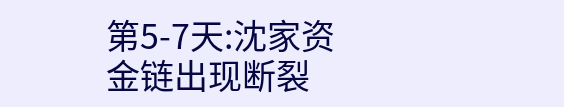第5-7天:沈家资金链出现断裂